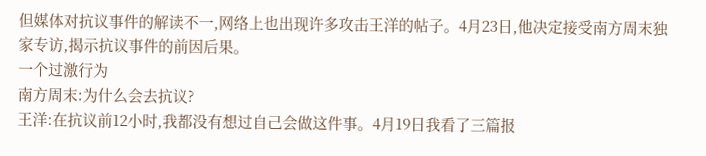但媒体对抗议事件的解读不一,网络上也出现许多攻击王洋的帖子。4月23日,他决定接受南方周末独家专访,揭示抗议事件的前因后果。
一个过激行为
南方周末:为什么会去抗议?
王洋:在抗议前12小时,我都没有想过自己会做这件事。4月19日我看了三篇报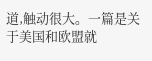道,触动很大。一篇是关于美国和欧盟就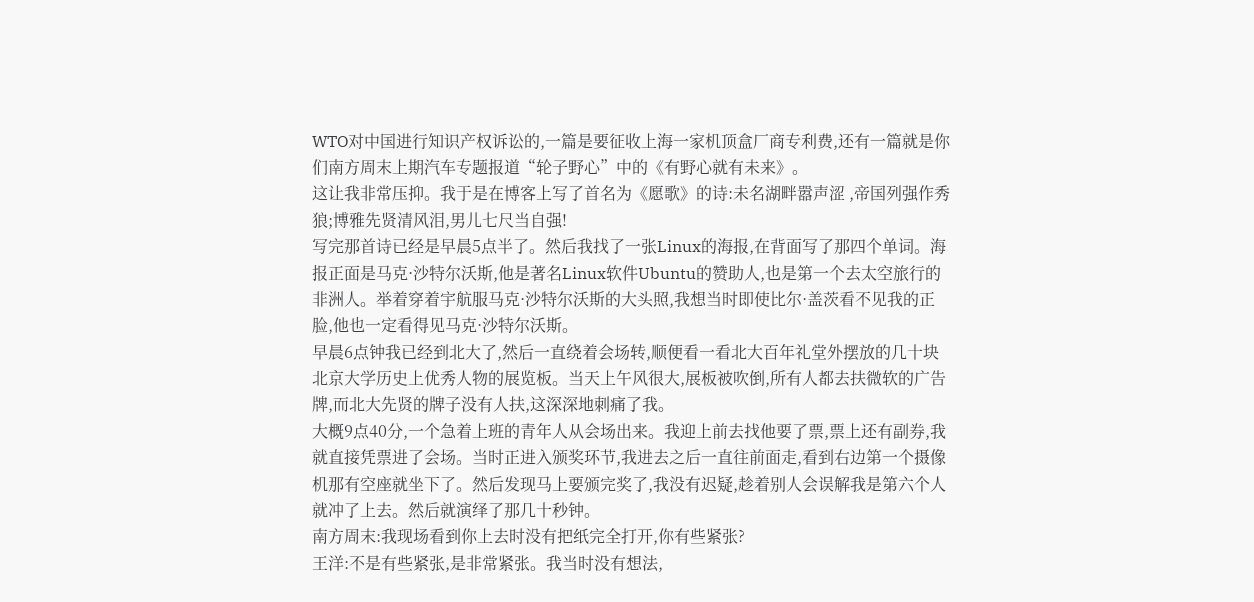WTO对中国进行知识产权诉讼的,一篇是要征收上海一家机顶盒厂商专利费,还有一篇就是你们南方周末上期汽车专题报道“轮子野心”中的《有野心就有未来》。
这让我非常压抑。我于是在博客上写了首名为《愿歌》的诗:未名湖畔嚣声涩 ,帝国列强作秀狼;博雅先贤清风泪,男儿七尺当自强!
写完那首诗已经是早晨5点半了。然后我找了一张Linux的海报,在背面写了那四个单词。海报正面是马克·沙特尔沃斯,他是著名Linux软件Ubuntu的赞助人,也是第一个去太空旅行的非洲人。举着穿着宇航服马克·沙特尔沃斯的大头照,我想当时即使比尔·盖茨看不见我的正脸,他也一定看得见马克·沙特尔沃斯。
早晨6点钟我已经到北大了,然后一直绕着会场转,顺便看一看北大百年礼堂外摆放的几十块北京大学历史上优秀人物的展览板。当天上午风很大,展板被吹倒,所有人都去扶微软的广告牌,而北大先贤的牌子没有人扶,这深深地刺痛了我。
大概9点40分,一个急着上班的青年人从会场出来。我迎上前去找他要了票,票上还有副券,我就直接凭票进了会场。当时正进入颁奖环节,我进去之后一直往前面走,看到右边第一个摄像机那有空座就坐下了。然后发现马上要颁完奖了,我没有迟疑,趁着别人会误解我是第六个人就冲了上去。然后就演绎了那几十秒钟。
南方周末:我现场看到你上去时没有把纸完全打开,你有些紧张?
王洋:不是有些紧张,是非常紧张。我当时没有想法,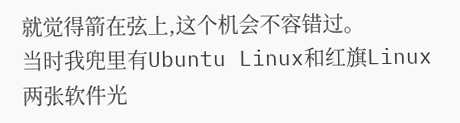就觉得箭在弦上,这个机会不容错过。
当时我兜里有Ubuntu Linux和红旗Linux两张软件光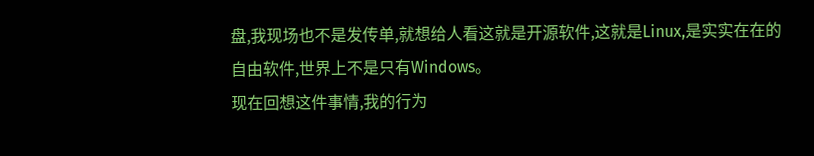盘,我现场也不是发传单,就想给人看这就是开源软件,这就是Linux,是实实在在的自由软件,世界上不是只有Windows。
现在回想这件事情,我的行为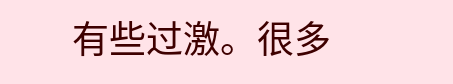有些过激。很多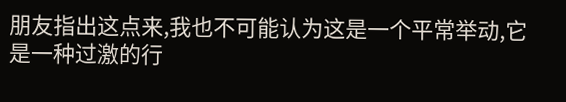朋友指出这点来,我也不可能认为这是一个平常举动,它是一种过激的行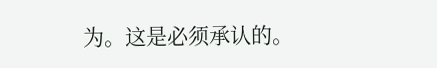为。这是必须承认的。